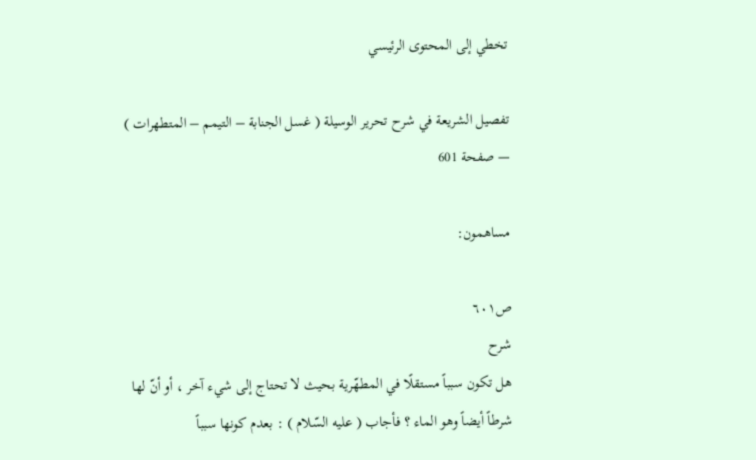تخطي إلى المحتوى الرئيسي

تفصيل الشريعة في شرح تحرير الوسيلة ( غسل الجنابة – التيمم – المتطهرات ) — صفحة 601

مساهمون:

ص٦٠١
شرح
هل تكون سبباً مستقلًا في المطهّرية بحيث لا تحتاج إلى شيء آخر ، أو أنّ لها شرطاً أيضاً وهو الماء ؟ فأجاب ( عليه السّلام ) : بعدم كونها سبباً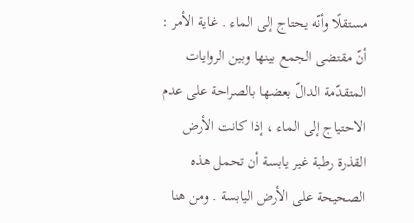مستقلًا وأنّه يحتاج إلى الماء . غاية الأمر : أنّ مقتضى الجمع بينها وبين الروايات المتقدّمة الدالّ بعضها بالصراحة على عدم الاحتياج إلى الماء ، إذا كانت الأرض القذرة رطبة غير يابسة أن تحمل هذه الصحيحة على الأرض اليابسة . ومن هنا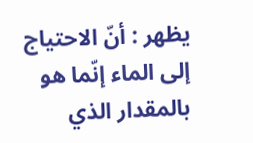يظهر : أنّ الاحتياج إلى الماء إنّما هو بالمقدار الذي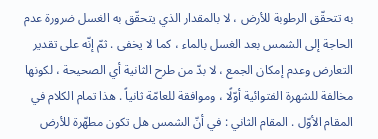به تتحقّق الرطوبة للأرض ، لا بالمقدار الذي يتحقّق به الغسل ضرورة عدم الحاجة إلى الشمس بعد الغسل بالماء ، كما لا يخفى . ثمّ إنّه على تقدير التعارض وعدم إمكان الجمع ، لا بدّ من طرح الثانية أي الصحيحة ، لكونها مخالفة للشهرة الفتوائية أوّلًا ، وموافقة للعامّة ثانياً . هذا تمام الكلام في المقام الأوّل . المقام الثاني : في أنّ الشمس هل تكون مطهّرة للأرض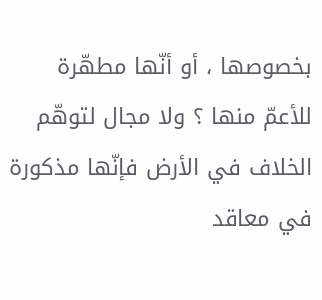بخصوصها ، أو أنّها مطهّرة للأعمّ منها ؟ ولا مجال لتوهّم الخلاف في الأرض فإنّها مذكورة في معاقد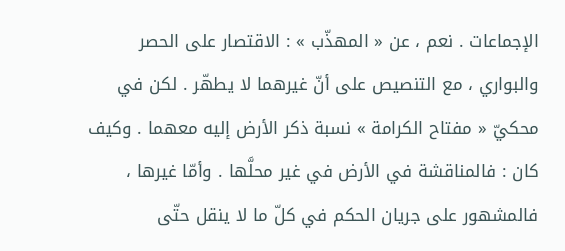الإجماعات . نعم ، عن « المهذّب » : الاقتصار على الحصر والبواري ، مع التنصيص على أنّ غيرهما لا يطهّر . لكن في محكيّ « مفتاح الكرامة » نسبة ذكر الأرض إليه معهما . وكيف كان : فالمناقشة في الأرض في غير محلَّها . وأمّا غيرها ، فالمشهور على جريان الحكم في كلّ ما لا ينقل حتّى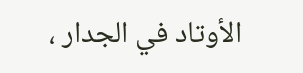الأوتاد في الجدار ،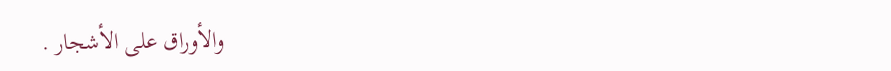والأوراق على الأشجار .